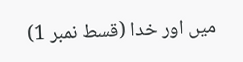میں اور خدا (قسط نمبر 1)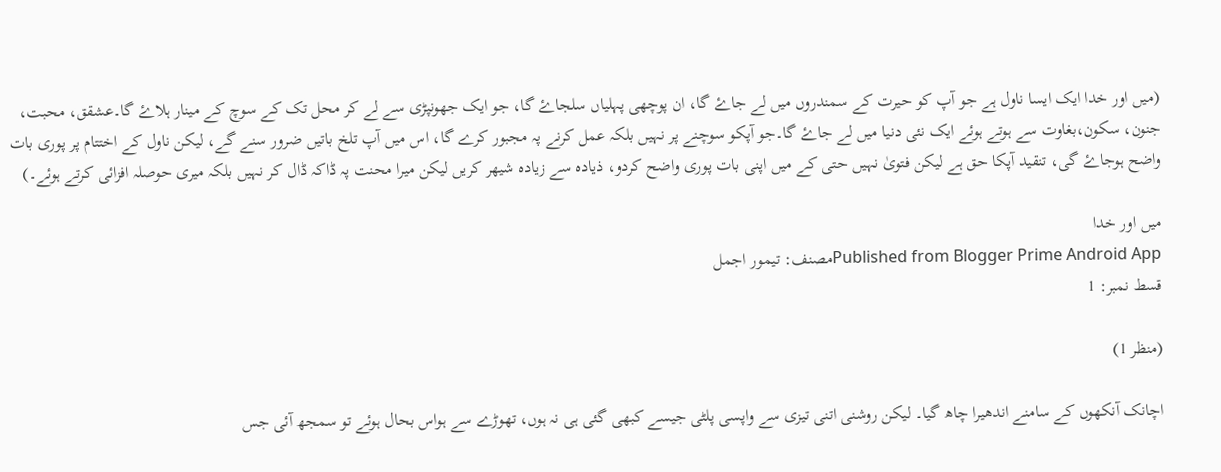(میں اور خدا ایک ایسا ناول ہے جو آپ کو حیرت کے سمندروں میں لے جاۓ گا، ان پوچھی پہلیاں سلجاۓ گا، جو ایک جھونپڑی سے لے کر محل تک کے سوچ کے مینار ہلاۓ گا۔عشقق، محبت، جنون، سکون،بغاوت سے ہوتے ہوئے ایک نئی دنیا میں لے جاۓ گا۔جو آپکو سوچنے پر نہیں بلکہ عمل کرنے پہ مجبور کرے گا، اس میں آپ تلخ باتیں ضرور سنے گے، لیکن ناول کے اختتام پر پوری بات واضح ہوجاۓ گی، تنقید آپکا حق ہے لیکن فتویٰ نہیں حتی کے میں اپنی بات پوری واضح کردو، ذیادہ سے زیادہ شیھر کریں لیکن میرا محنت پہ ڈاکہ ڈال کر نہیں بلکہ میری حوصلہ افزائی کرتے ہوئے۔)

میں اور خدا
Published from Blogger Prime Android Appمصنف: تیمور اجمل
قسط نمبر: 1

(منظر 1)

اچانک آنکھوں کے سامنے اندھیرا چاھ گیا۔ لیکن روشنی اتنی تیزی سے واپسی پلٹی جیسے کبھی گئی ہی نہ ہوں، تھوڑے سے ہواس بحال ہوئے تو سمجھ آئی جس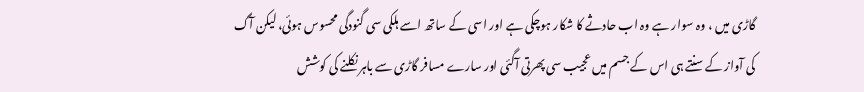گاڑی میں ، وہ سوار ہے وہ اب حادثے کا شکار ہوچکی ہے اور اسی کے ساتھ اسے ہلکی سی گنودگی محسوس ہوئی، لیکن آگ کی آواز کے سنتے ہی اس کے جسم میں عجیب سی پھرتی آگئی اور سارے مسافر گاڑی سے باہر نکلنے کی کوشش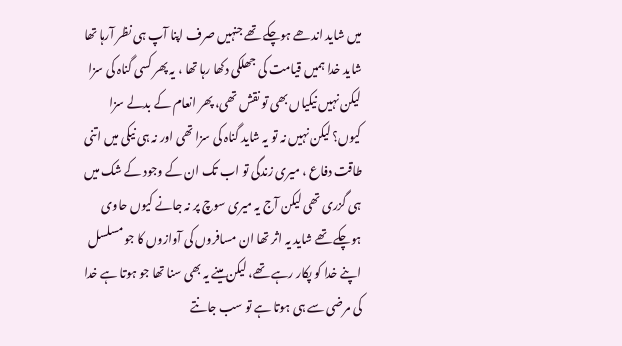میں شاید اندھے ہوچکے تھے جنہیں صرف اپنا آپ ہی نظر آرہا تھا شاید خدا ہمیں قیامت کی جھلکی دکھا رہا تھا ، یہ پھر کسی گناہ کی سزا لیکن نہیں نیکیاں بھی تو نقش تھی، پھر انعام کے بدلے سزا کیوں؟ لیکن نہیں نہ تو یہ شاید گناہ کی سزا تھی اور نہ ہی نیکی میں اتنی طاقت دفاع ، میری زندگی تو اب تک ان کے وجود کے شک میں ہی گزری تھی لیکن آج یہ میری سوچ پر نہ جانے کیوں حاوی ہوچکے تھے شاید یہ اثر تھا ان مسافروں کی آوازوں کا جو مسلسل اپنے خدا کو پکار رہے تھے، لیکن مینے یہ بھی سنا تھا جو ہوتا ہے خدا کی مرضی سے ہی ہوتا ہے تو سب جانتے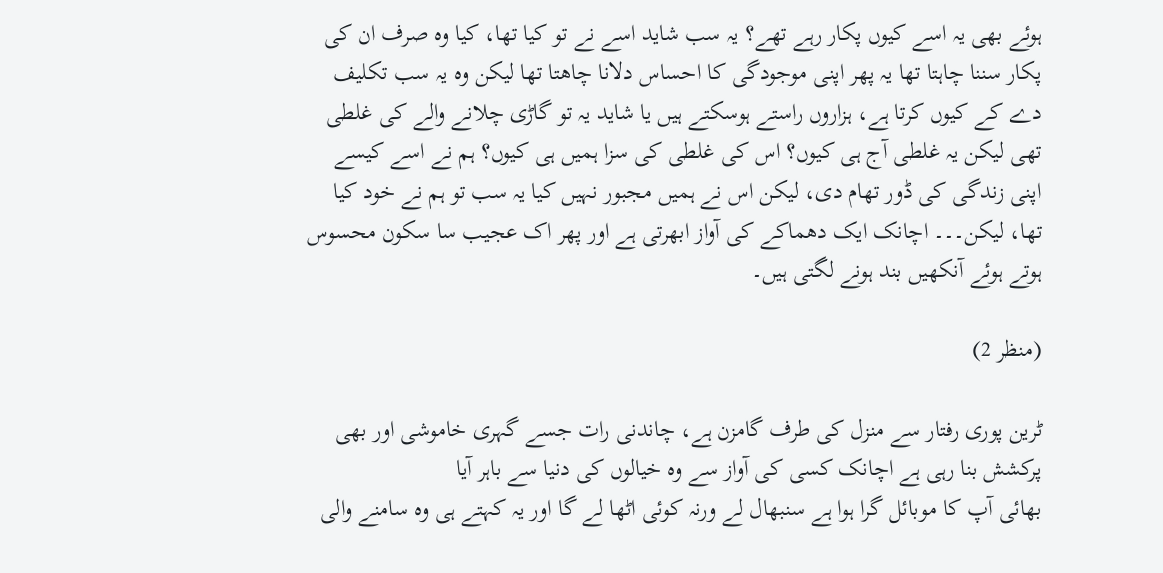ہوئے بھی یہ اسے کیوں پکار رہے تھے؟ یہ سب شاید اسے نے تو کیا تھا، کیا وہ صرف ان کی پکار سننا چاہتا تھا یہ پھر اپنی موجودگی کا احساس دلانا چاھتا تھا لیکن وہ یہ سب تکلیف دے کے کیوں کرتا ہے، ہزاروں راستے ہوسکتے ہیں یا شاید یہ تو گاڑی چلانے والے کی غلطی تھی لیکن یہ غلطی آج ہی کیوں؟ اس کی غلطی کی سزا ہمیں ہی کیوں؟ ہم نے اسے کیسے اپنی زندگی کی ڈور تھام دی، لیکن اس نے ہمیں مجبور نہیں کیا یہ سب تو ہم نے خود کیا تھا، لیکن۔۔۔ اچانک ایک دھماکے کی آواز ابھرتی ہے اور پھر اک عجیب سا سکون محسوس ہوتے ہوئے آنکھیں بند ہونے لگتی ہیں۔

(منظر 2)

ٹرین پوری رفتار سے منزل کی طرف گامزن ہے، چاندنی رات جسے گہری خاموشی اور بھی پرکشش بنا رہی ہے اچانک کسی کی آواز سے وہ خیالوں کی دنیا سے باہر آیا
بھائی آپ کا موبائل گرا ہوا ہے سنبھال لے ورنہ کوئی اٹھا لے گا اور یہ کہتے ہی وہ سامنے والی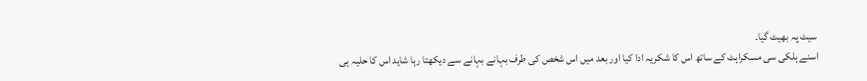سیٹ پہ بھیٹ گیا۔
اسنے ہلکی سی مسکراہٹ کے ساتھ اس کا شکریہ ادا کیا اور بعد میں اس شخص کی طرف بہانے بہانے سے دیکھتا رہا شاید اس کا حلیہ ہی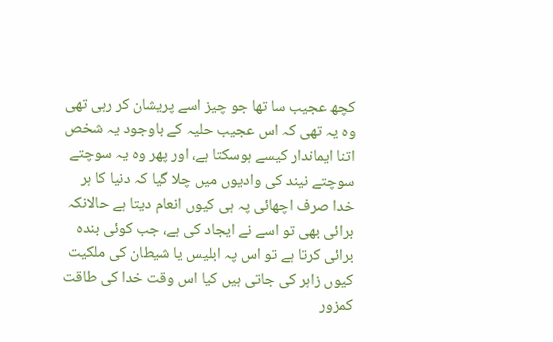کچھ عجیب سا تھا جو چیز اسے پریشان کر رہی تھی وہ یہ تھی کہ اس عجیب حلیہ کے باوجود یہ شخص اتنا ایماندار کیسے ہوسکتا ہے، اور پھر وہ یہ سوچتے سوچتے نیند کی وادیوں میں چلا گیا کہ دنیا کا ہر خدا صرف اچھائی پہ ہی کیوں انعام دیتا ہے حالانکہ برائی بھی تو اسے نے ایجاد کی ہے، جب کوئی بندہ برائی کرتا ہے تو اس پہ ابلیس یا شیطان کی ملکیت کیوں زاہر کی جاتی ہیں کیا اس وقت خدا کی طاقت کمزور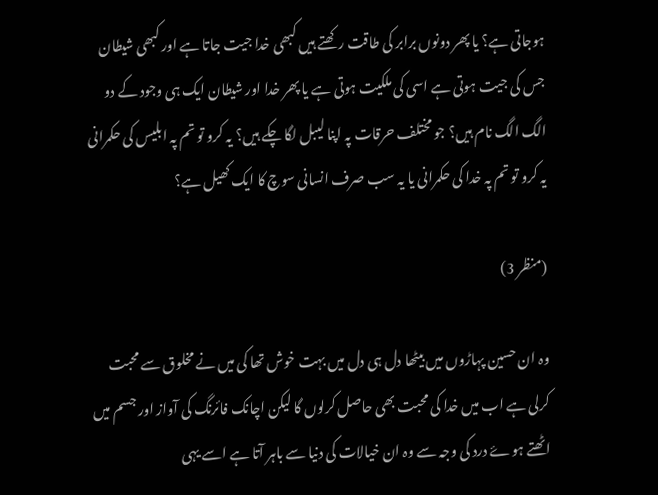ہوجاتی ہے؟ یا پھر دونوں برابر کی طاقت رکھتے ہیں کبھی خدا جیت جاتا ہے اور کبھی شیطان جس کی جیت ہوتی ہے اسی کی ملکیت ہوتی ہے یا پھر خدا اور شیطان ایک ہی وجود کے دو الگ الگ نام ہیں؟ جو مختلف حرقات پہ اپنا لیبل لگا چکے ہیں؟ یہ کرو تو تم پہ ابلیس کی حکمرانی یہ کرو تو تم پہ خدا کی حکمرانی یا یہ سب صرف انسانی سوچ کا ایک کھیل ہے؟

(منظر 3)

وہ ان حسین پہاڑوں میں بیٹھا دل ہی دل میں بہت خوش تھا کی میں نے مخلوق سے محبت کرلی ہے اب میں خدا کی محبت بھی حاصل کرلوں گا لیکن اچانک فائرنگ کی آواز اور جسم میں اٹھتے ہوۓ درد کی وجہ سے وہ ان خیالات کی دنیا سے باہر آتا ہے اسے یہی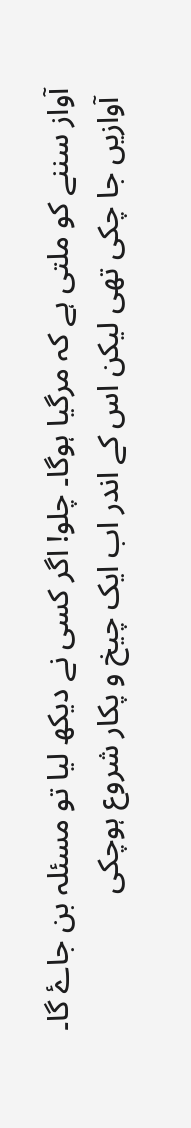آواز سننے کو ملتی ہے کہ مرگیا ہوگا۔ چلو! اگر کسی نے دیکھ لیا تو مسئلہ بن جاۓ گا۔
 آوازیں جا چکی تھی لیکن اس کے اندر اب ایک چیخ و پکار شروع ہوچکی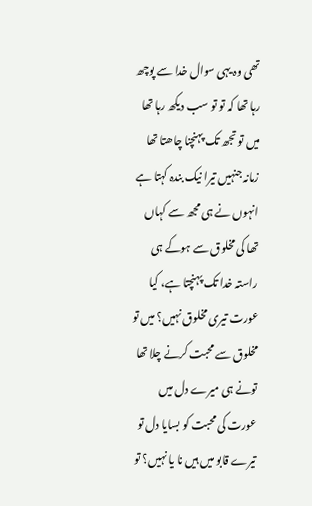تھی وہ یہی سوال خدا سے پوچھ رہا تھا کہ تو تو سب دیکھ رہا تھا میں تو تجھ تک پہنچنا چاھتا تھا زمانہ جنہیں تیرا نیک بندہ کہتا ہے انہوں نے ہی مجھ سے کہاں تھا کی مخلوق سے ہوکے ہی راستہ خدا تک پہنچتا ہے، کیا عورت تیری مخلوق نہیں؟ میں تو مخلوق سے محبت کرنے چلا تھا تونے ہی میرے دل میں عورت کی محبت کو بسایا دل تو تیرے قابو میں ہیں نا یا نہیں؟ تو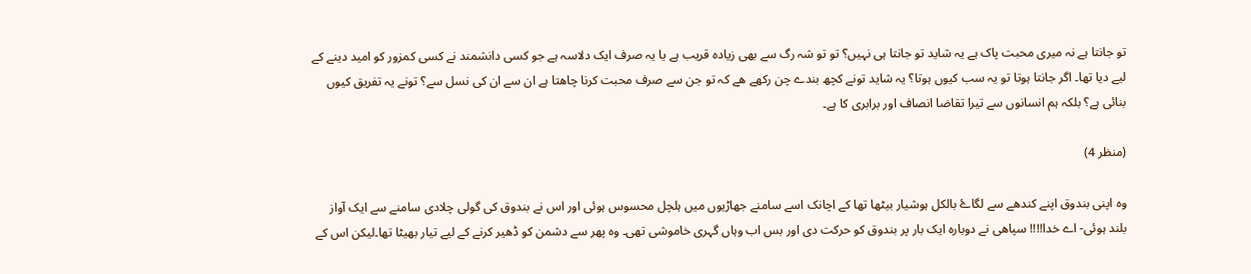تو جانتا ہے نہ میری محبت پاک ہے یہ شاید تو جانتا ہی نہیں؟ تو تو شہ رگ سے بھی زیادہ قریب ہے یا یہ صرف ایک دلاسہ ہے جو کسی دانشمند نے کسی کمزور کو امید دینے کے لیے دیا تھا۔ اگر جانتا ہوتا تو یہ سب کیوں ہوتا؟ یہ شاید تونے کچھ بندے چن رکھے ھے کہ تو جن سے صرف محبت کرنا چاھتا ہے ان سے ان کی نسل سے؟ تونے یہ تفریق کیوں بنائی ہے؟ بلکہ ہم انسانوں سے تیرا تقاضا انصاف اور برابری کا ہے۔

(منظر 4)

وہ اپنی بندوق اپنے کندھے سے لگاۓ بالکل ہوشیار بیٹھا تھا کے اچانک اسے سامنے جھاڑیوں میں ہلچل محسوس ہوئی اور اس نے بندوق کی گولی چلادی سامنے سے ایک آواز بلند ہوئی- اے خدا!!!! سپاھی نے دوبارہ ایک بار پر بندوق کو حرکت دی اور بس اب وہاں گہری خاموشی تھی۔ وہ پھر سے دشمن کو ڈھیر کرنے کے لیے تیار بھیٹا تھا۔لیکن اس کے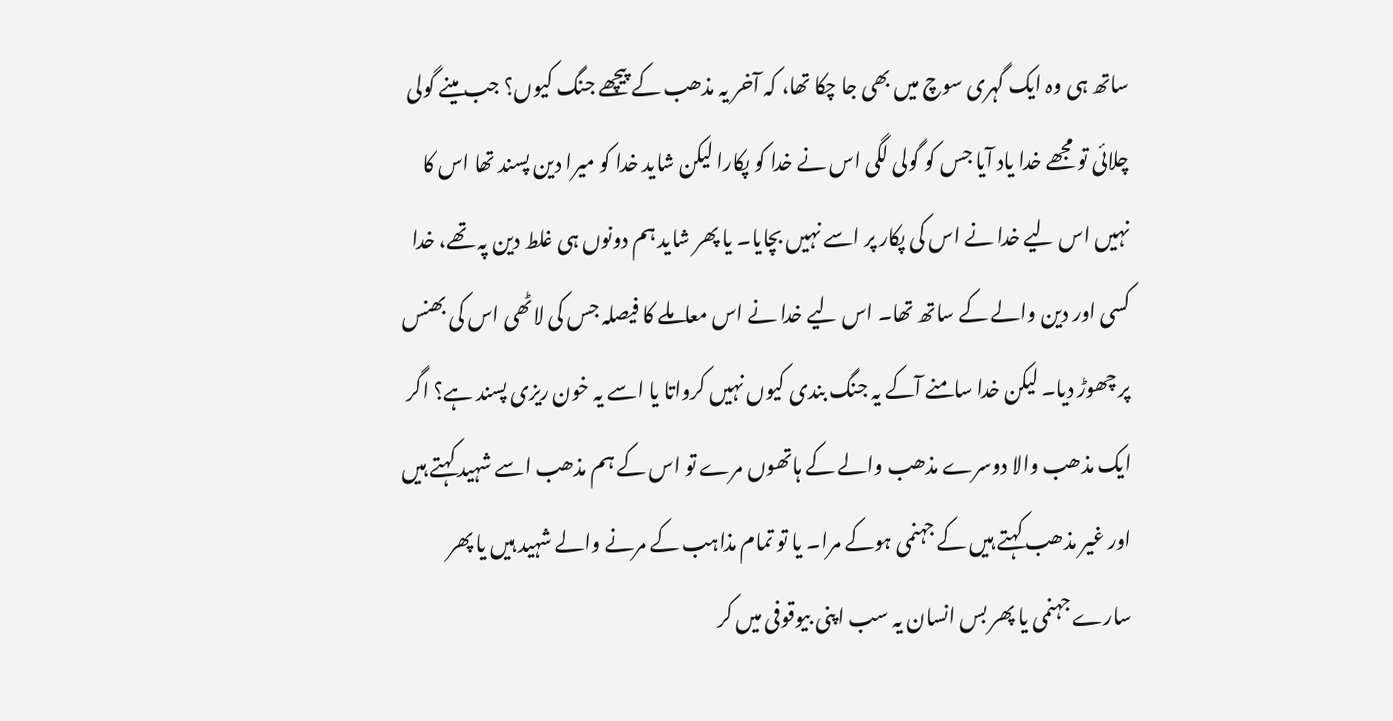ساتھ ہی وہ ایک گہری سوچ میں بھی جا چکا تھا، کہ آخر یہ مذھب کے پیچھے جنگ کیوں؟ جب مینے گولی چلائی تو مجھے خدا یاد آیا جس کو گولی لگی اس نے خدا کو پکارا لیکن شاید خدا کو میرا دین پسند تھا اس کا نہیں اس لیے خدا نے اس کی پکار پر اسے نہیں بچایا۔ یا پھر شاید ہم دونوں ہی غلط دین پہ تھے، خدا کسی اور دین والے کے ساتھ تھا۔ اس لیے خدا نے اس معاملے کا فیصلہ جس کی لاٹھی اس کی بھنس پر چھوڑ دیا۔ لیکن خدا سامنے آکے یہ جنگ بندی کیوں نہیں کرواتا یا اسے یہ خون ریزی پسند ہے؟ اگر ایک مذھب والا دوسرے مذھب والے کے ہاتھوں مرے تو اس کے ہم مذھب اسے شہید کہتے ہیں اور غیر مذھب کہتے ہیں کے جہنمی ہوکے مرا۔ یا تو تمام مذاہب کے مرنے والے شہید ہیں یا پھر سارے جہنمی یا پھر بس انسان یہ سب اپنی بیوقوفی میں کر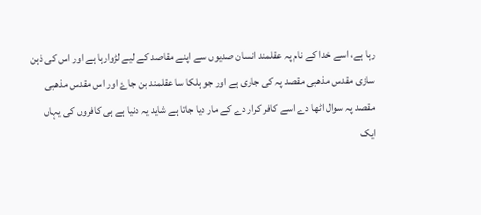رہا ہے، اسے خدا کے نام پہ عقلمند انسان صدیوں سے اپنے مقاصد کے لیے لڑوارہا ہے اور اس کی ذہن سازی مقدس مذھبی مقصد پہ کی جاری ہے اور جو ہلکا سا عقلمند بن جاۓ اور اس مقدس مذھبی مقصد پہ سوال اٹھا دے اسے کافر کرار دے کے مار دیا جاتا ہے شاید یہ دنیا ہے ہی کافروں کی یہاں ایک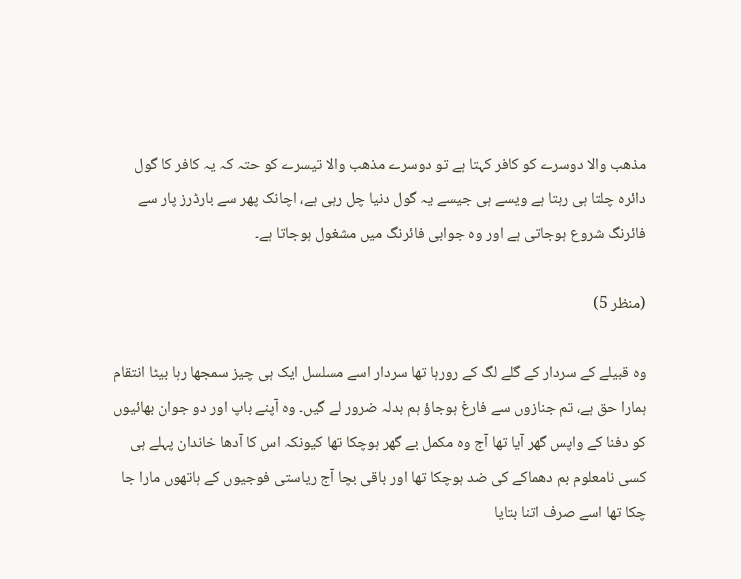مذھب والا دوسرے کو کافر کہتا ہے تو دوسرے مذھب والا تیسرے کو حتہ کہ یہ کافر کا گول دائرہ چلتا ہی رہتا ہے ویسے ہی جیسے یہ گول دنیا چل رہی ہے، اچانک پھر سے بارڈرز پار سے فائرنگ شروع ہوجاتی ہے اور وہ جوابی فائرنگ میں مشغول ہوجاتا ہے۔

(منظر 5)

وہ قبیلے کے سردار کے گلے لگ کے رورہا تھا سردار اسے مسلسل ایک ہی چیز سمجھا رہا بیٹا انتقام ہمارا حق ہے، تم جنازوں سے فارغ ہوجاؤ ہم بدلہ ضرور لے گیں۔ وہ آپنے باپ اور دو جوان بھائیوں کو دفنا کے واپس گھر آیا تھا آج وہ مکمل بے گھر ہوچکا تھا کیونکہ اس کا آدھا خاندان پہلے ہی کسی نامعلوم بم دھماکے کی ضد ہوچکا تھا اور باقی بچا آج ریاستی فوجیوں کے ہاتھوں مارا جا چکا تھا اسے صرف اتنا بتایا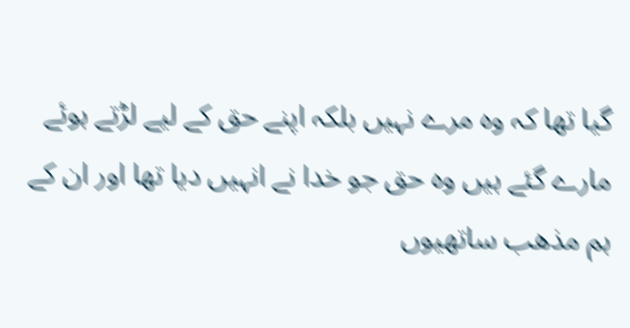گیا تھا کہ وہ مرے نہیں بلکہ اپنے حق کے لیے لڑتے ہوئے مارے گئے ہیں وہ حق جو خدا نے انہیں دیا تھا اور ان کے ہم مذھب ساتھیوں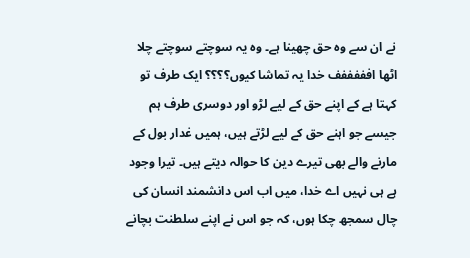نے ان سے وہ حق چھینا ہے۔ وہ یہ سوچتے سوچتے چلا اٹھا افففففف خدا یہ تماشا کیوں؟؟؟؟ ایک طرف تو کہتا ہے کے اپنے حق کے لیے لڑو اور دوسری طرف ہم جیسے جو اہنے حق کے لیے لڑتے ہیں، ہمیں غدار بول کے مارنے والے بھی تیرے دین کا حوالہ دیتے ہیں۔ تیرا وجود ہے ہی نہیں اے خدا، میں اب اس دانشمند انسان کی چال سمجھ چکا ہوں، کہ جو اس نے اپنے سلطنت بچانے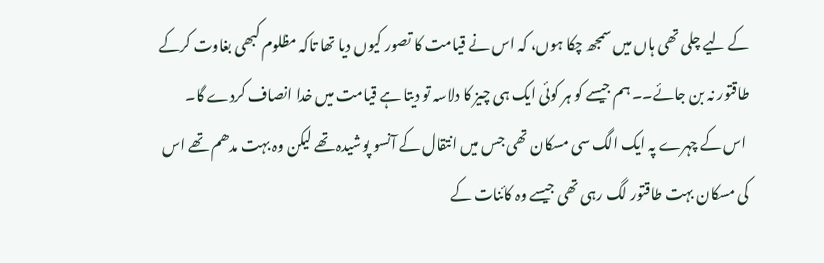کے لیے چلی تھی ہاں میں سمجھ چکا ہوں، کہ اس نے قیامت کا تصور کیوں دیا تھا تاکہ مظلوم کبھی بغاوت کرکے طاقتور نہ بن جائے۔۔ ہم جیسے کو ہر کوئی ایک ہی چیز کا دلاسہ تو دیتا ہے قیامت میں خدا انصاف کردے گا۔
 اس کے چہرے پہ ایک الگ سی مسکان تھی جس میں انتقال کے آنسو پوشیدہ تھے لیکن وہ بہت مدھم تھے اس کی مسکان بہت طاقتور لگ رہی تھی جیسے وہ کائنات کے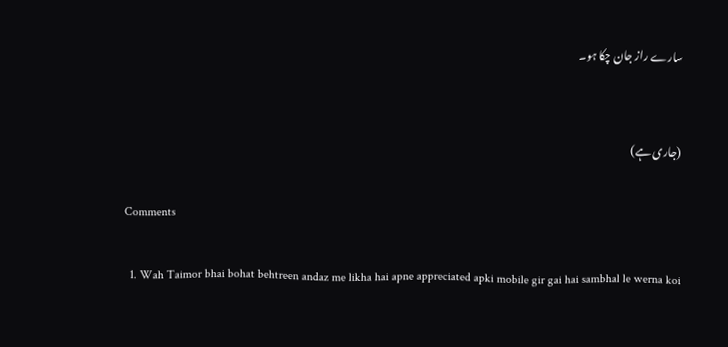سارے راز جان چکا ہو۔


(جاری ہے)

Comments

  1. Wah Taimor bhai bohat behtreen andaz me likha hai apne appreciated apki mobile gir gai hai sambhal le werna koi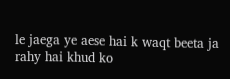le jaega ye aese hai k waqt beeta ja rahy hai khud ko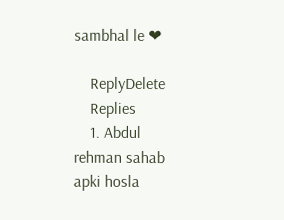sambhal le ❤

    ReplyDelete
    Replies
    1. Abdul rehman sahab apki hosla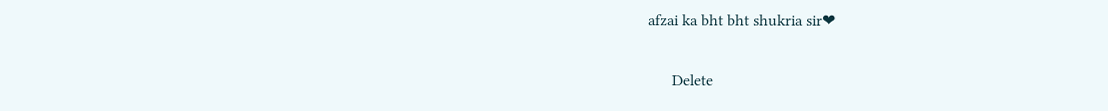afzai ka bht bht shukria sir❤

      Delete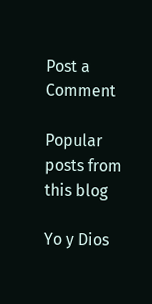Post a Comment

Popular posts from this blog

Yo y Dios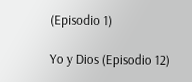(Episodio 1)

Yo y Dios (Episodio 12)